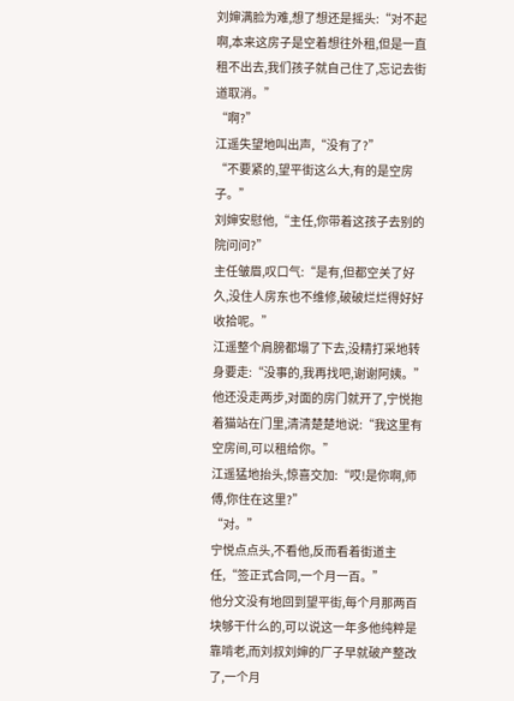刘婶满脸为难,想了想还是摇头:“对不起啊,本来这房子是空着想往外租,但是一直租不出去,我们孩子就自己住了,忘记去街道取消。”
“啊?”
江遥失望地叫出声,“没有了?”
“不要紧的,望平街这么大,有的是空房子。”
刘婶安慰他,“主任,你带着这孩子去别的院问问?”
主任皱眉,叹口气:“是有,但都空关了好久,没住人房东也不维修,破破烂烂得好好收拾呢。”
江遥整个肩膀都塌了下去,没精打采地转身要走:“没事的,我再找吧,谢谢阿姨。”
他还没走两步,对面的房门就开了,宁悦抱着猫站在门里,清清楚楚地说:“我这里有空房间,可以租给你。”
江遥猛地抬头,惊喜交加:“哎!是你啊,师傅,你住在这里?”
“对。”
宁悦点点头,不看他,反而看着街道主任,“签正式合同,一个月一百。”
他分文没有地回到望平街,每个月那两百块够干什么的,可以说这一年多他纯粹是靠啃老,而刘叔刘婶的厂子早就破产整改了,一个月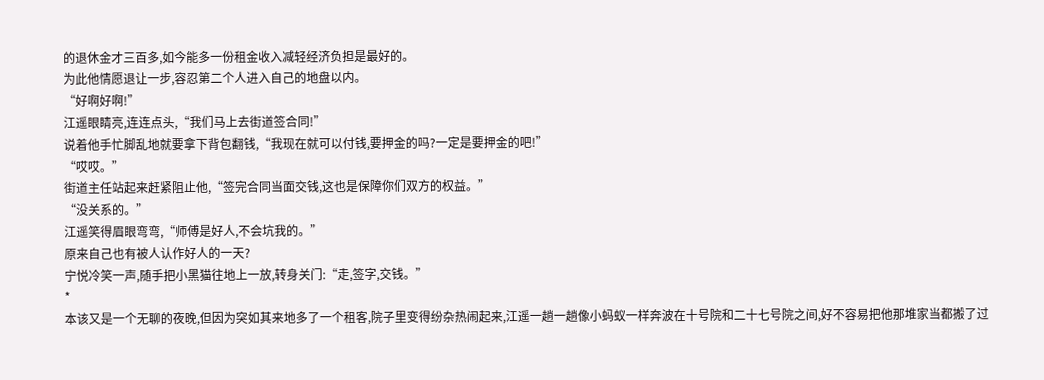的退休金才三百多,如今能多一份租金收入减轻经济负担是最好的。
为此他情愿退让一步,容忍第二个人进入自己的地盘以内。
“好啊好啊!”
江遥眼睛亮,连连点头,“我们马上去街道签合同!”
说着他手忙脚乱地就要拿下背包翻钱,“我现在就可以付钱,要押金的吗?一定是要押金的吧!”
“哎哎。”
街道主任站起来赶紧阻止他,“签完合同当面交钱,这也是保障你们双方的权益。”
“没关系的。”
江遥笑得眉眼弯弯,“师傅是好人,不会坑我的。”
原来自己也有被人认作好人的一天?
宁悦冷笑一声,随手把小黑猫往地上一放,转身关门:“走,签字,交钱。”
*
本该又是一个无聊的夜晚,但因为突如其来地多了一个租客,院子里变得纷杂热闹起来,江遥一趟一趟像小蚂蚁一样奔波在十号院和二十七号院之间,好不容易把他那堆家当都搬了过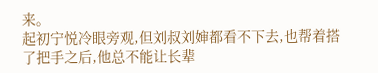来。
起初宁悦冷眼旁观,但刘叔刘婶都看不下去,也帮着搭了把手之后,他总不能让长辈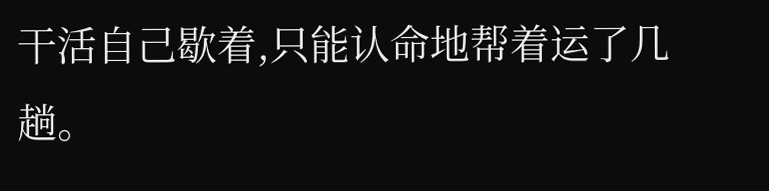干活自己歇着,只能认命地帮着运了几趟。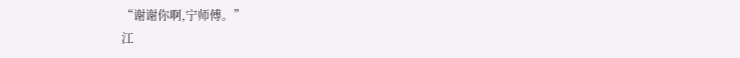“谢谢你啊,宁师傅。”
江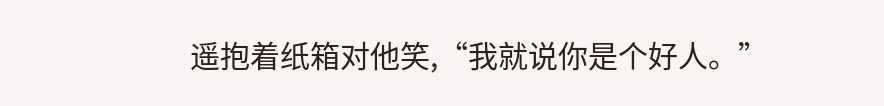遥抱着纸箱对他笑,“我就说你是个好人。”